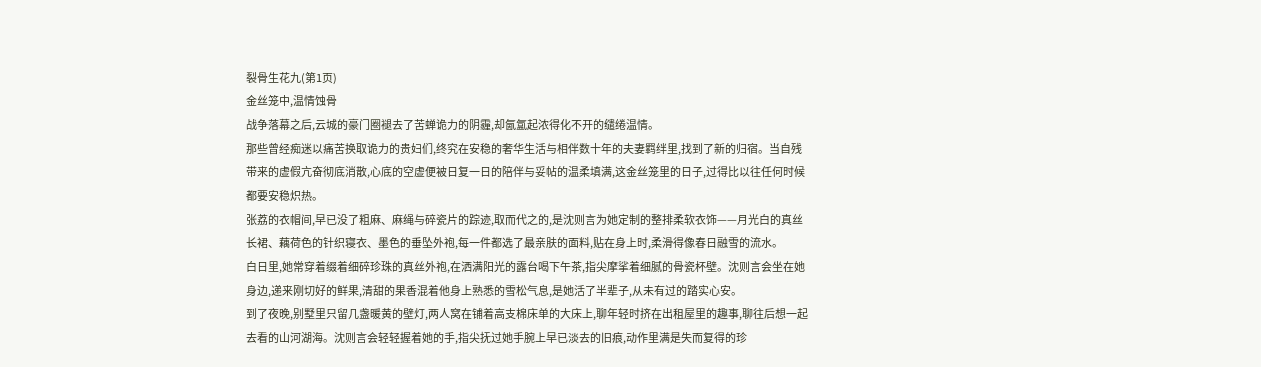裂骨生花九(第1页)
金丝笼中,温情蚀骨
战争落幕之后,云城的豪门圈褪去了苦蝉诡力的阴霾,却氤氲起浓得化不开的缱绻温情。
那些曾经痴迷以痛苦换取诡力的贵妇们,终究在安稳的奢华生活与相伴数十年的夫妻羁绊里,找到了新的归宿。当自残带来的虚假亢奋彻底消散,心底的空虚便被日复一日的陪伴与妥帖的温柔填满,这金丝笼里的日子,过得比以往任何时候都要安稳炽热。
张荔的衣帽间,早已没了粗麻、麻绳与碎瓷片的踪迹,取而代之的,是沈则言为她定制的整排柔软衣饰——月光白的真丝长裙、藕荷色的针织寝衣、墨色的垂坠外袍,每一件都选了最亲肤的面料,贴在身上时,柔滑得像春日融雪的流水。
白日里,她常穿着缀着细碎珍珠的真丝外袍,在洒满阳光的露台喝下午茶,指尖摩挲着细腻的骨瓷杯壁。沈则言会坐在她身边,递来刚切好的鲜果,清甜的果香混着他身上熟悉的雪松气息,是她活了半辈子,从未有过的踏实心安。
到了夜晚,别墅里只留几盏暖黄的壁灯,两人窝在铺着高支棉床单的大床上,聊年轻时挤在出租屋里的趣事,聊往后想一起去看的山河湖海。沈则言会轻轻握着她的手,指尖抚过她手腕上早已淡去的旧痕,动作里满是失而复得的珍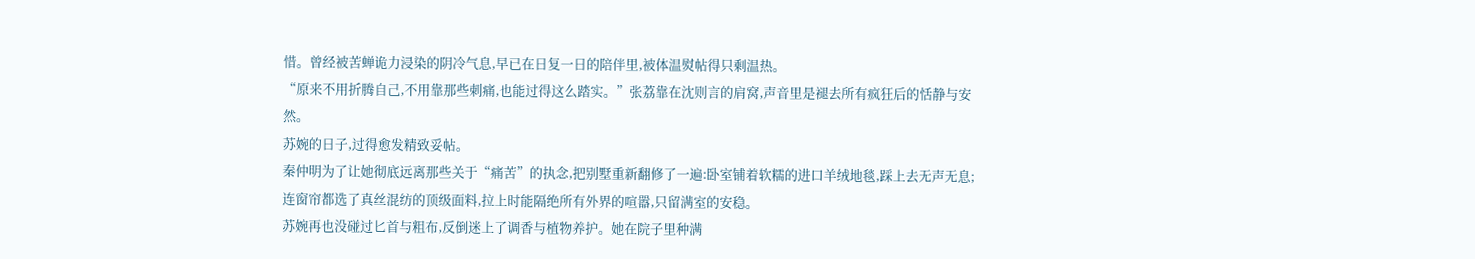惜。曾经被苦蝉诡力浸染的阴冷气息,早已在日复一日的陪伴里,被体温熨帖得只剩温热。
“原来不用折腾自己,不用靠那些刺痛,也能过得这么踏实。”张荔靠在沈则言的肩窝,声音里是褪去所有疯狂后的恬静与安然。
苏婉的日子,过得愈发精致妥帖。
秦仲明为了让她彻底远离那些关于“痛苦”的执念,把别墅重新翻修了一遍:卧室铺着软糯的进口羊绒地毯,踩上去无声无息;连窗帘都选了真丝混纺的顶级面料,拉上时能隔绝所有外界的喧嚣,只留满室的安稳。
苏婉再也没碰过匕首与粗布,反倒迷上了调香与植物养护。她在院子里种满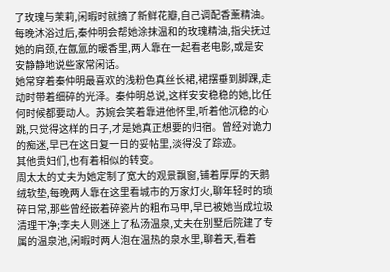了玫瑰与茉莉,闲暇时就摘了新鲜花瓣,自己调配香薰精油。每晚沐浴过后,秦仲明会帮她涂抹温和的玫瑰精油,指尖抚过她的肩颈,在氤氲的暖香里,两人靠在一起看老电影,或是安安静静地说些家常闲话。
她常穿着秦仲明最喜欢的浅粉色真丝长裙,裙摆垂到脚踝,走动时带着细碎的光泽。秦仲明总说,这样安安稳稳的她,比任何时候都要动人。苏婉会笑着靠进他怀里,听着他沉稳的心跳,只觉得这样的日子,才是她真正想要的归宿。曾经对诡力的痴迷,早已在这日复一日的妥帖里,淡得没了踪迹。
其他贵妇们,也有着相似的转变。
周太太的丈夫为她定制了宽大的观景飘窗,铺着厚厚的天鹅绒软垫,每晚两人靠在这里看城市的万家灯火,聊年轻时的琐碎日常,那些曾经嵌着碎瓷片的粗布马甲,早已被她当成垃圾清理干净;李夫人则迷上了私汤温泉,丈夫在别墅后院建了专属的温泉池,闲暇时两人泡在温热的泉水里,聊着天,看着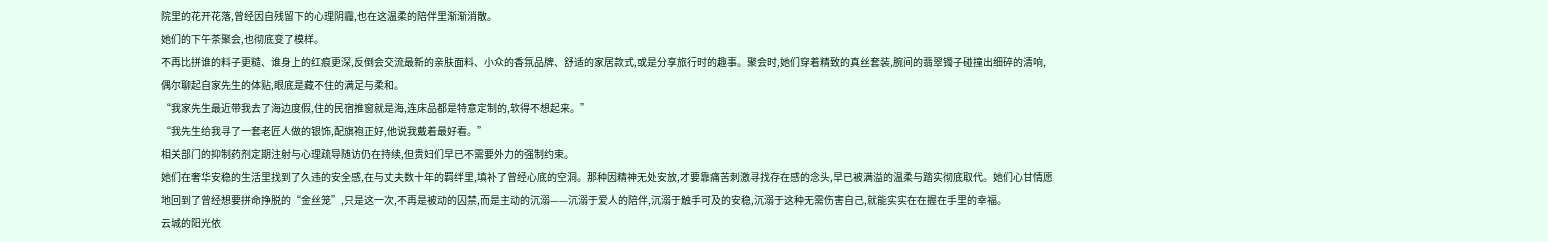院里的花开花落,曾经因自残留下的心理阴霾,也在这温柔的陪伴里渐渐消散。
她们的下午茶聚会,也彻底变了模样。
不再比拼谁的料子更糙、谁身上的红痕更深,反倒会交流最新的亲肤面料、小众的香氛品牌、舒适的家居款式,或是分享旅行时的趣事。聚会时,她们穿着精致的真丝套装,腕间的翡翠镯子碰撞出细碎的清响,偶尔聊起自家先生的体贴,眼底是藏不住的满足与柔和。
“我家先生最近带我去了海边度假,住的民宿推窗就是海,连床品都是特意定制的,软得不想起来。”
“我先生给我寻了一套老匠人做的银饰,配旗袍正好,他说我戴着最好看。”
相关部门的抑制药剂定期注射与心理疏导随访仍在持续,但贵妇们早已不需要外力的强制约束。
她们在奢华安稳的生活里找到了久违的安全感,在与丈夫数十年的羁绊里,填补了曾经心底的空洞。那种因精神无处安放,才要靠痛苦刺激寻找存在感的念头,早已被满溢的温柔与踏实彻底取代。她们心甘情愿地回到了曾经想要拼命挣脱的“金丝笼”,只是这一次,不再是被动的囚禁,而是主动的沉溺——沉溺于爱人的陪伴,沉溺于触手可及的安稳,沉溺于这种无需伤害自己,就能实实在在握在手里的幸福。
云城的阳光依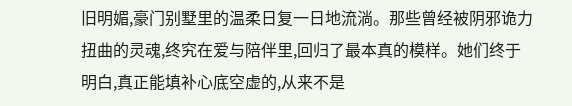旧明媚,豪门别墅里的温柔日复一日地流淌。那些曾经被阴邪诡力扭曲的灵魂,终究在爱与陪伴里,回归了最本真的模样。她们终于明白,真正能填补心底空虚的,从来不是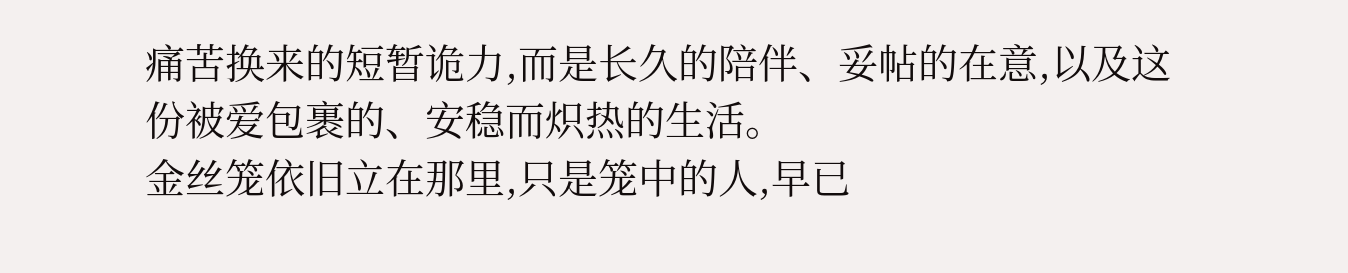痛苦换来的短暂诡力,而是长久的陪伴、妥帖的在意,以及这份被爱包裹的、安稳而炽热的生活。
金丝笼依旧立在那里,只是笼中的人,早已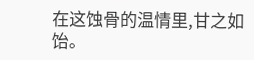在这蚀骨的温情里,甘之如饴。